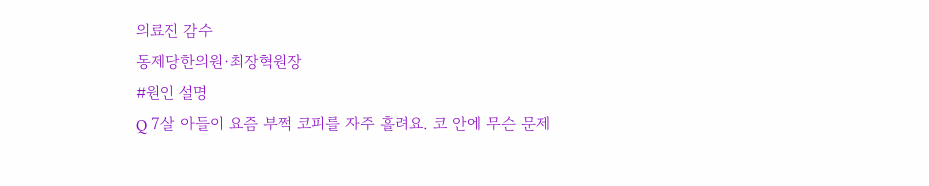의료진 감수
동제당한의원·최장혁원장
#원인 설명
Q 7살 아들이 요즘 부쩍 코피를 자주 흘려요. 코 안에 무슨 문제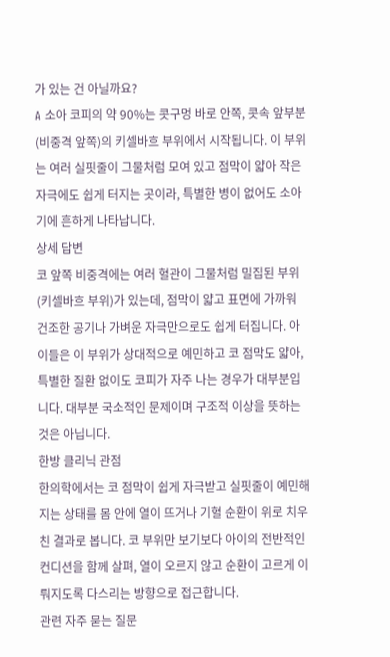가 있는 건 아닐까요?
A 소아 코피의 약 90%는 콧구멍 바로 안쪽, 콧속 앞부분(비중격 앞쪽)의 키셀바흐 부위에서 시작됩니다. 이 부위는 여러 실핏줄이 그물처럼 모여 있고 점막이 얇아 작은 자극에도 쉽게 터지는 곳이라, 특별한 병이 없어도 소아기에 흔하게 나타납니다.
상세 답변
코 앞쪽 비중격에는 여러 혈관이 그물처럼 밀집된 부위(키셀바흐 부위)가 있는데, 점막이 얇고 표면에 가까워 건조한 공기나 가벼운 자극만으로도 쉽게 터집니다. 아이들은 이 부위가 상대적으로 예민하고 코 점막도 얇아, 특별한 질환 없이도 코피가 자주 나는 경우가 대부분입니다. 대부분 국소적인 문제이며 구조적 이상을 뜻하는 것은 아닙니다.
한방 클리닉 관점
한의학에서는 코 점막이 쉽게 자극받고 실핏줄이 예민해지는 상태를 몸 안에 열이 뜨거나 기혈 순환이 위로 치우친 결과로 봅니다. 코 부위만 보기보다 아이의 전반적인 컨디션을 함께 살펴, 열이 오르지 않고 순환이 고르게 이뤄지도록 다스리는 방향으로 접근합니다.
관련 자주 묻는 질문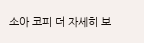소아 코피 더 자세히 보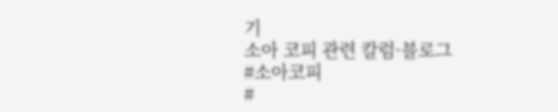기
소아 코피 관련 칼럼·블로그
#소아코피
#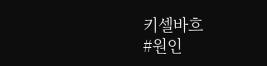키셀바흐
#원인